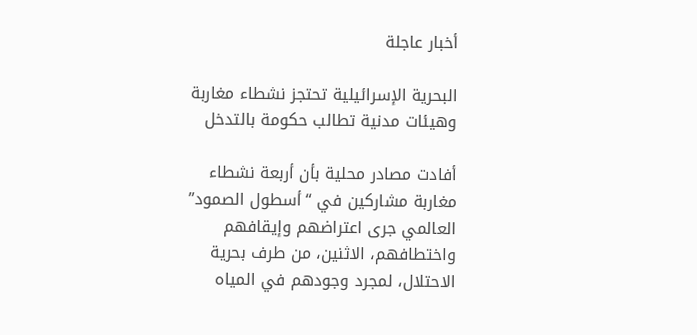أخبار عاجلة

البحرية الإسرائيلية تحتجز نشطاء مغاربة وهيئات مدنية تطالب حكومة بالتدخل

أفادت مصادر محلية بأن أربعة نشطاء مغاربة مشاركين في “أسطول الصمود” العالمي جرى اعتراضهم وإيقافهم واختطافهم، الاثنين، من طرف بحرية الاحتلال، لمجرد وجودهم في المياه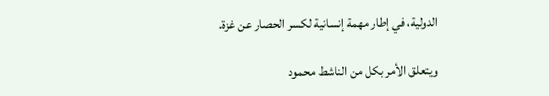الدولية، في إطار مهمة إنسانية لكسر الحصار عن غزة.

ويتعلق الأمر بكل من الناشط محمود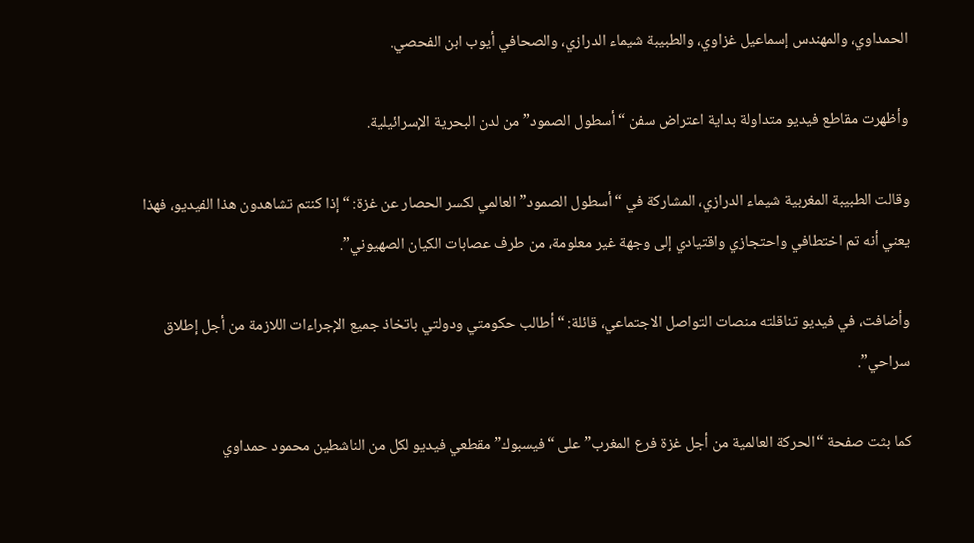الحمداوي، والمهندس إسماعيل غزاوي، والطبيبة شيماء الدرازي، والصحافي أيوب ابن الفحصي.

وأظهرت مقاطع فيديو متداولة بداية اعتراض سفن “أسطول الصمود” من لدن البحرية الإسرائيلية.

وقالت الطبيبة المغربية شيماء الدرازي، المشاركة في “أسطول الصمود” العالمي لكسر الحصار عن غزة: “إذا كنتم تشاهدون هذا الفيديو، فهذا يعني أنه تم اختطافي واحتجازي واقتيادي إلى وجهة غير معلومة، من طرف عصابات الكيان الصهيوني”.

وأضافت، في فيديو تناقلته منصات التواصل الاجتماعي، قائلة: “أطالب حكومتي ودولتي باتخاذ جميع الإجراءات اللازمة من أجل إطلاق سراحي”.

كما بثت صفحة “الحركة العالمية من أجل غزة فرع المغرب” على “فيسبوك” مقطعي فيديو لكل من الناشطين محمود حمداوي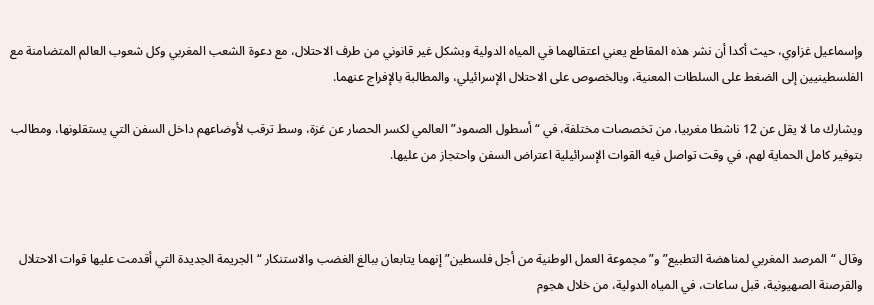وإسماعيل غزاوي، حيث أكدا أن نشر هذه المقاطع يعني اعتقالهما في المياه الدولية وبشكل غير قانوني من طرف الاحتلال، مع دعوة الشعب المغربي وكل شعوب العالم المتضامنة مع الفلسطينيين إلى الضغط على السلطات المعنية، وبالخصوص على الاحتلال الإسرائيلي، والمطالبة بالإفراج عنهما.

ويشارك ما لا يقل عن 12 ناشطا مغربيا، من تخصصات مختلفة، في “أسطول الصمود” العالمي لكسر الحصار عن غزة، وسط ترقب لأوضاعهم داخل السفن التي يستقلونها، ومطالب بتوفير كامل الحماية لهم، في وقت تواصل فيه القوات الإسرائيلية اعتراض السفن واحتجاز من عليها.



وقال “المرصد المغربي لمناهضة التطبيع” و”مجموعة العمل الوطنية من أجل فلسطين” إنهما يتابعان ببالغ الغضب والاستنكار “الجريمة الجديدة التي أقدمت عليها قوات الاحتلال والقرصنة الصهيونية، قبل ساعات، في المياه الدولية، من خلال هجوم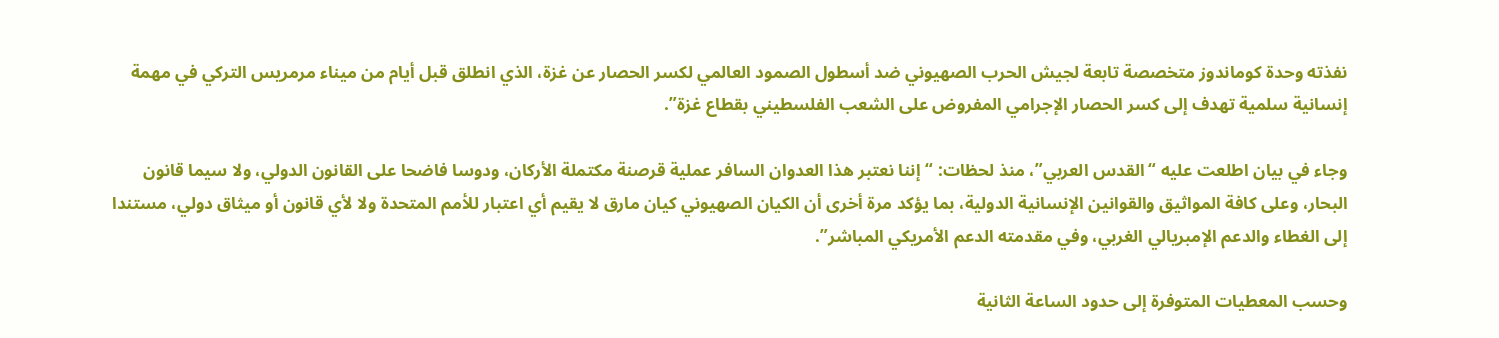نفذته وحدة كوماندوز متخصصة تابعة لجيش الحرب الصهيوني ضد أسطول الصمود العالمي لكسر الحصار عن غزة، الذي انطلق قبل أيام من ميناء مرمريس التركي في مهمة إنسانية سلمية تهدف إلى كسر الحصار الإجرامي المفروض على الشعب الفلسطيني بقطاع غزة”.

وجاء في بيان اطلعت عليه “القدس العربي”، منذ لحظات: “إننا نعتبر هذا العدوان السافر عملية قرصنة مكتملة الأركان، ودوسا فاضحا على القانون الدولي، ولا سيما قانون البحار، وعلى كافة المواثيق والقوانين الإنسانية الدولية، بما يؤكد مرة أخرى أن الكيان الصهيوني كيان مارق لا يقيم أي اعتبار للأمم المتحدة ولا لأي قانون أو ميثاق دولي، مستندا إلى الغطاء والدعم الإمبريالي الغربي، وفي مقدمته الدعم الأمريكي المباشر”.

وحسب المعطيات المتوفرة إلى حدود الساعة الثانية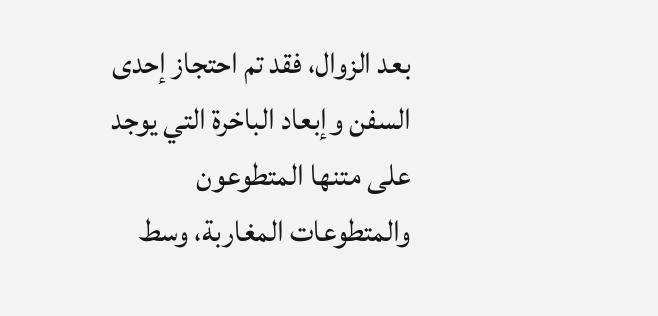بعد الزوال، فقد تم احتجاز إحدى السفن وإبعاد الباخرة التي يوجد على متنها المتطوعون والمتطوعات المغاربة، وسط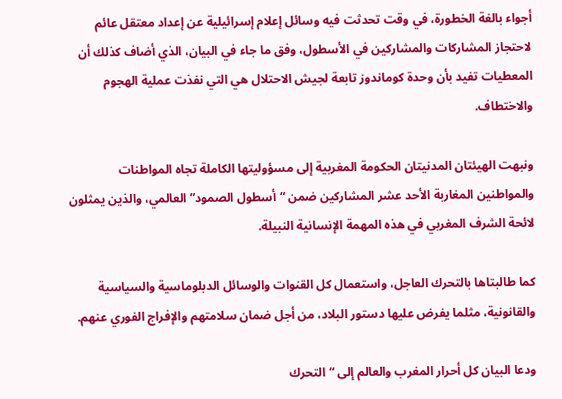أجواء بالغة الخطورة، في وقت تحدثت فيه وسائل إعلام إسرائيلية عن إعداد معتقل عائم لاحتجاز المشاركات والمشاركين في الأسطول، وفق ما جاء في البيان، الذي أضاف كذلك أن المعطيات تفيد بأن وحدة كوماندوز تابعة لجيش الاحتلال هي التي نفذت عملية الهجوم والاختطاف.

ونبهت الهيئتان المدنيتان الحكومة المغربية إلى مسؤوليتها الكاملة تجاه المواطنات والمواطنين المغاربة الأحد عشر المشاركين ضمن “أسطول الصمود” العالمي، والذين يمثلون لائحة الشرف المغربي في هذه المهمة الإنسانية النبيلة.

كما طالبتاها بالتحرك العاجل، واستعمال كل القنوات والوسائل الدبلوماسية والسياسية والقانونية، مثلما يفرض عليها دستور البلاد، من أجل ضمان سلامتهم والإفراج الفوري عنهم.

ودعا البيان كل أحرار المغرب والعالم إلى “التحرك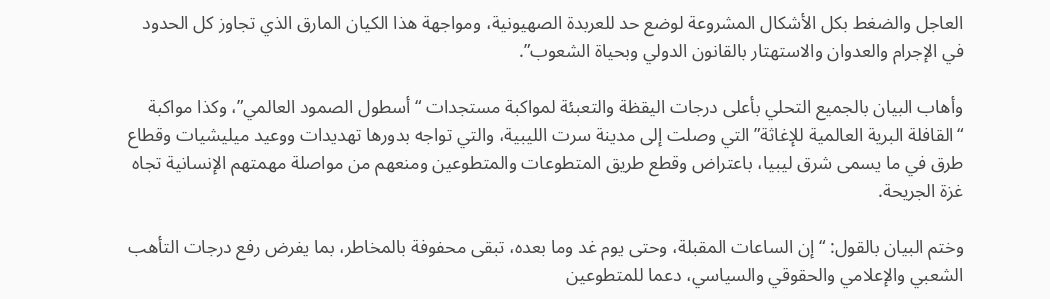العاجل والضغط بكل الأشكال المشروعة لوضع حد للعربدة الصهيونية، ومواجهة هذا الكيان المارق الذي تجاوز كل الحدود في الإجرام والعدوان والاستهتار بالقانون الدولي وبحياة الشعوب”.

وأهاب البيان بالجميع التحلي بأعلى درجات اليقظة والتعبئة لمواكبة مستجدات “أسطول الصمود العالمي”، وكذا مواكبة “القافلة البرية العالمية للإغاثة” التي وصلت إلى مدينة سرت الليبية، والتي تواجه بدورها تهديدات ووعيد ميليشيات وقطاع طرق في ما يسمى شرق ليبيا، باعتراض وقطع طريق المتطوعات والمتطوعين ومنعهم من مواصلة مهمتهم الإنسانية تجاه غزة الجريحة.

وختم البيان بالقول: “إن الساعات المقبلة، وحتى يوم غد وما بعده، تبقى محفوفة بالمخاطر، بما يفرض رفع درجات التأهب الشعبي والإعلامي والحقوقي والسياسي، دعما للمتطوعين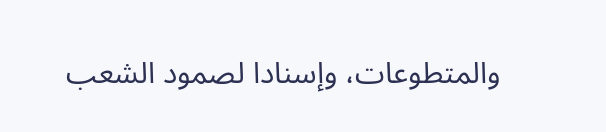والمتطوعات، وإسنادا لصمود الشعب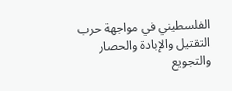الفلسطيني في مواجهة حرب التقتيل والإبادة والحصار والتجويع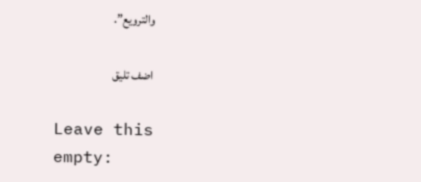والترويع”.

اضف تليق

Leave this empty: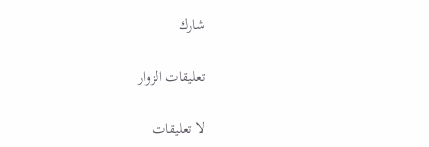شارك

تعليقات الزوار

لا تعليقات